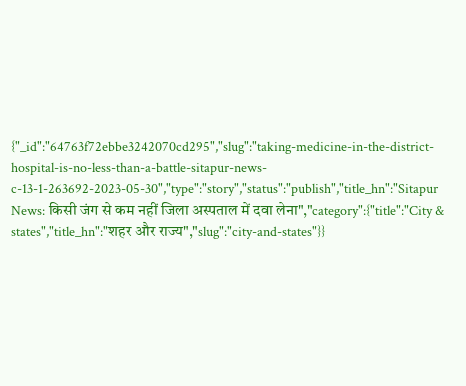{"_id":"64763f72ebbe3242070cd295","slug":"taking-medicine-in-the-district-hospital-is-no-less-than-a-battle-sitapur-news-c-13-1-263692-2023-05-30","type":"story","status":"publish","title_hn":"Sitapur News: किसी जंग से कम नहीं जिला अस्पताल में दवा लेना","category":{"title":"City & states","title_hn":"शहर और राज्य","slug":"city-and-states"}}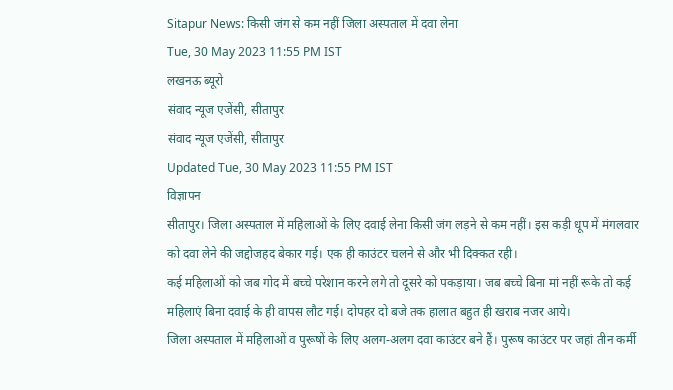Sitapur News: किसी जंग से कम नहीं जिला अस्पताल में दवा लेना
Tue, 30 May 2023 11:55 PM IST
लखनऊ ब्यूरो
संवाद न्यूज एजेंसी, सीतापुर
संवाद न्यूज एजेंसी, सीतापुर
Updated Tue, 30 May 2023 11:55 PM IST
विज्ञापन
सीतापुर। जिला अस्पताल में महिलाओं के लिए दवाई लेना किसी जंग लड़ने से कम नहीं। इस कड़ी धूप में मंगलवार को दवा लेने की जद्दोजहद बेकार गई। एक ही काउंटर चलने से और भी दिक्कत रही।
कई महिलाओं को जब गोद में बच्चे परेशान करने लगे तो दूसरे को पकड़ाया। जब बच्चे बिना मां नहीं रूके तो कई महिलाएं बिना दवाई के ही वापस लौट गई। दोपहर दो बजे तक हालात बहुत ही खराब नजर आये।
जिला अस्पताल में महिलाओं व पुरूषों के लिए अलग-अलग दवा काउंटर बने हैं। पुरूष काउंटर पर जहां तीन कर्मी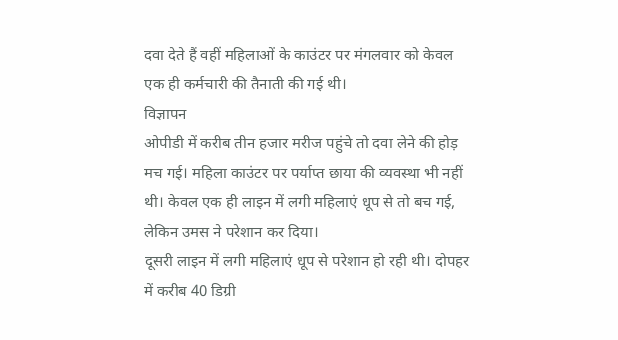दवा देते हैं वहीं महिलाओं के काउंटर पर मंगलवार को केवल एक ही कर्मचारी की तैनाती की गई थी।
विज्ञापन
ओपीडी में करीब तीन हजार मरीज पहुंचे तो दवा लेने की होड़ मच गई। महिला काउंटर पर पर्याप्त छाया की व्यवस्था भी नहीं थी। केवल एक ही लाइन में लगी महिलाएं धूप से तो बच गई, लेकिन उमस ने परेशान कर दिया।
दूसरी लाइन में लगी महिलाएं धूप से परेशान हो रही थी। दोपहर में करीब 40 डिग्री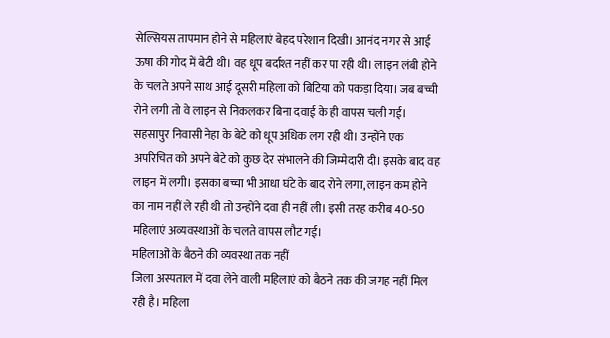सेल्सियस तापमान होने से महिलाएं बेहद परेशान दिखी। आनंद नगर से आई ऊषा की गोद में बेटी थी। वह धूप बर्दाश्त नहीं कर पा रही थी। लाइन लंबी होने के चलते अपने साथ आई दूसरी महिला को बिटिया को पकड़ा दिया। जब बच्ची रोने लगी तो वे लाइन से निकलकर बिना दवाई के ही वापस चली गई।
सहसापुर निवासी नेहा के बेटे को धूप अधिक लग रही थी। उन्होंने एक अपरिचित को अपने बेटे को कुछ देर संभालने की जिम्मेदारी दी। इसके बाद वह लाइन में लगी। इसका बच्चा भी आधा घंटे के बाद रोने लगा, लाइन कम होने का नाम नहीं ले रही थी तो उन्होंने दवा ही नहीं ली। इसी तरह करीब 40-50 महिलाएं अव्यवस्थाओं के चलते वापस लौट गई।
महिलाओं के बैठने की व्यवस्था तक नहीं
जिला अस्पताल में दवा लेने वाली महिलाएं को बैठने तक की जगह नहीं मिल रही है। महिला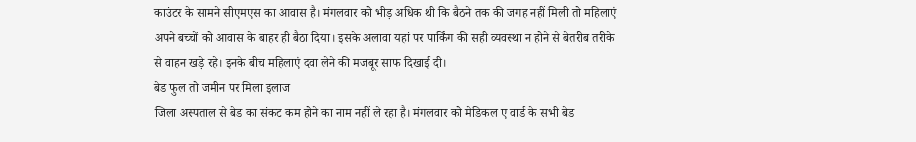काउंटर के सामने सीएमएस का आवास है। मंगलवार को भीड़ अधिक थी कि बैठने तक की जगह नहीं मिली तो महिलाएं अपने बच्चों को आवास के बाहर ही बैठा दिया। इसके अलावा यहां पर पार्किंग की सही व्यवस्था न होने से बेतरीब तरीके से वाहन खड़े रहे। इनके बीच महिलाएं दवा लेने की मजबूर साफ दिखाई दी।
बेड फुल तो जमीन पर मिला इलाज
जिला अस्पताल से बेड का संकट कम होने का नाम नहीं ले रहा है। मंगलवार को मेडिकल ए वार्ड के सभी बेड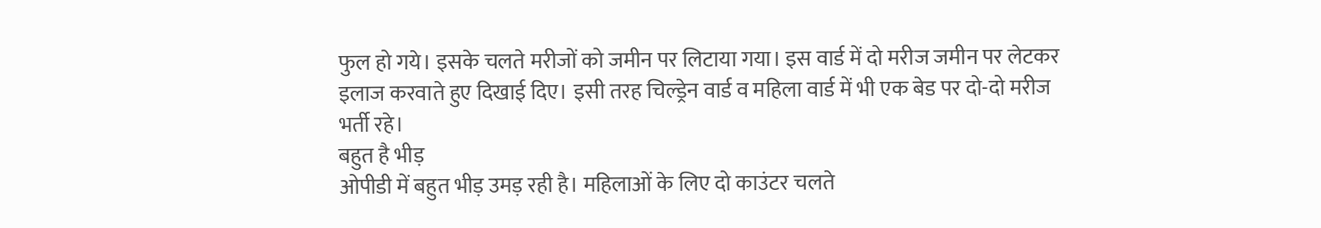फुल हो गये। इसके चलते मरीजों को जमीन पर लिटाया गया। इस वार्ड में दो मरीज जमीन पर लेटकर इलाज करवाते हुए दिखाई दिए। इसी तरह चिल्ड्रेन वार्ड व महिला वार्ड में भी एक बेड पर दो-दो मरीज भर्ती रहे।
बहुत है भीड़
ओपीडी में बहुत भीड़ उमड़ रही है। महिलाओं के लिए दो काउंटर चलते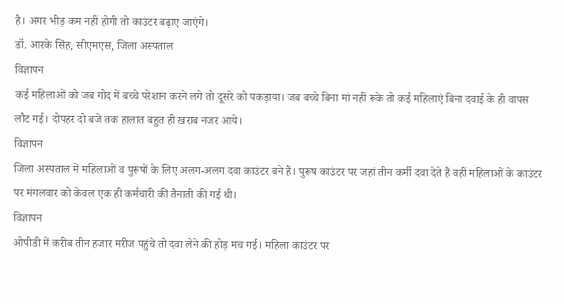है। अगर भीड़ कम नहीं होगी तो काउंटर बढ़ाए जाएंगे।
डॉ. आरके सिंह, सीएमएस, जिला अस्पताल
विज्ञापन
कई महिलाओं को जब गोद में बच्चे परेशान करने लगे तो दूसरे को पकड़ाया। जब बच्चे बिना मां नहीं रूके तो कई महिलाएं बिना दवाई के ही वापस लौट गई। दोपहर दो बजे तक हालात बहुत ही खराब नजर आये।
विज्ञापन
जिला अस्पताल में महिलाओं व पुरूषों के लिए अलग-अलग दवा काउंटर बने हैं। पुरूष काउंटर पर जहां तीन कर्मी दवा देते हैं वहीं महिलाओं के काउंटर पर मंगलवार को केवल एक ही कर्मचारी की तैनाती की गई थी।
विज्ञापन
ओपीडी में करीब तीन हजार मरीज पहुंचे तो दवा लेने की होड़ मच गई। महिला काउंटर पर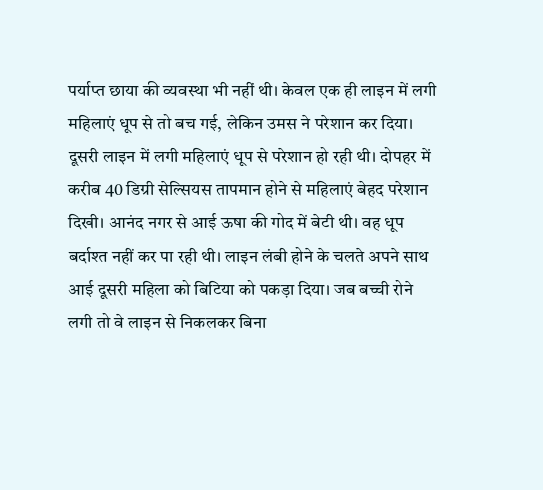पर्याप्त छाया की व्यवस्था भी नहीं थी। केवल एक ही लाइन में लगी महिलाएं धूप से तो बच गई, लेकिन उमस ने परेशान कर दिया।
दूसरी लाइन में लगी महिलाएं धूप से परेशान हो रही थी। दोपहर में करीब 40 डिग्री सेल्सियस तापमान होने से महिलाएं बेहद परेशान दिखी। आनंद नगर से आई ऊषा की गोद में बेटी थी। वह धूप बर्दाश्त नहीं कर पा रही थी। लाइन लंबी होने के चलते अपने साथ आई दूसरी महिला को बिटिया को पकड़ा दिया। जब बच्ची रोने लगी तो वे लाइन से निकलकर बिना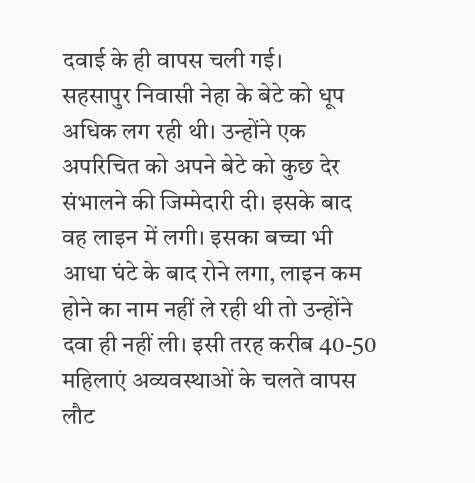दवाई के ही वापस चली गई।
सहसापुर निवासी नेहा के बेटे को धूप अधिक लग रही थी। उन्होंने एक अपरिचित को अपने बेटे को कुछ देर संभालने की जिम्मेदारी दी। इसके बाद वह लाइन में लगी। इसका बच्चा भी आधा घंटे के बाद रोने लगा, लाइन कम होने का नाम नहीं ले रही थी तो उन्होंने दवा ही नहीं ली। इसी तरह करीब 40-50 महिलाएं अव्यवस्थाओं के चलते वापस लौट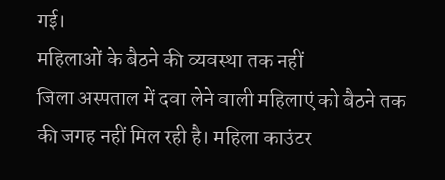गई।
महिलाओं के बैठने की व्यवस्था तक नहीं
जिला अस्पताल में दवा लेने वाली महिलाएं को बैठने तक की जगह नहीं मिल रही है। महिला काउंटर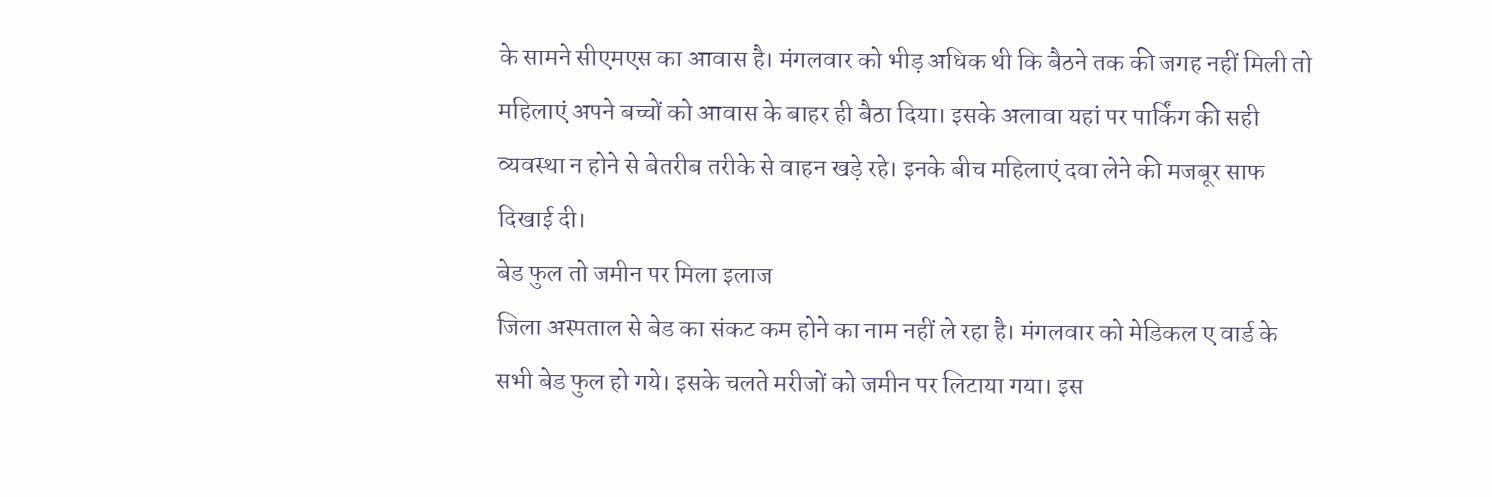के सामने सीएमएस का आवास है। मंगलवार को भीड़ अधिक थी कि बैठने तक की जगह नहीं मिली तो महिलाएं अपने बच्चों को आवास के बाहर ही बैठा दिया। इसके अलावा यहां पर पार्किंग की सही व्यवस्था न होने से बेतरीब तरीके से वाहन खड़े रहे। इनके बीच महिलाएं दवा लेने की मजबूर साफ दिखाई दी।
बेड फुल तो जमीन पर मिला इलाज
जिला अस्पताल से बेड का संकट कम होने का नाम नहीं ले रहा है। मंगलवार को मेडिकल ए वार्ड के सभी बेड फुल हो गये। इसके चलते मरीजों को जमीन पर लिटाया गया। इस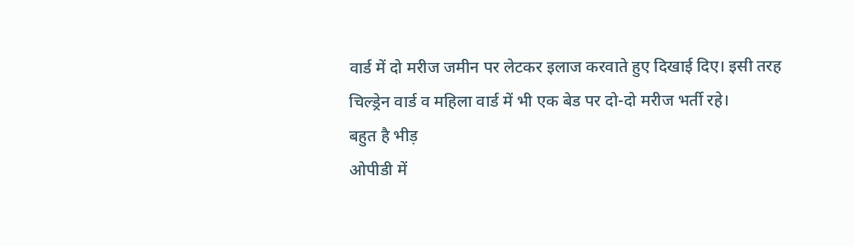वार्ड में दो मरीज जमीन पर लेटकर इलाज करवाते हुए दिखाई दिए। इसी तरह चिल्ड्रेन वार्ड व महिला वार्ड में भी एक बेड पर दो-दो मरीज भर्ती रहे।
बहुत है भीड़
ओपीडी में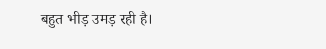बहुत भीड़ उमड़ रही है।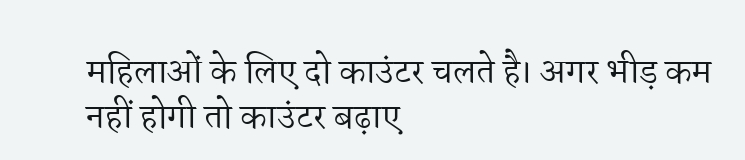महिलाओं के लिए दो काउंटर चलते है। अगर भीड़ कम नहीं होगी तो काउंटर बढ़ाए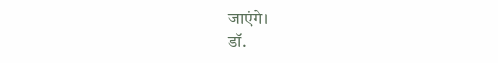जाएंगे।
डॉ.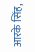आरके सिंह,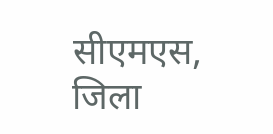सीएमएस, जिला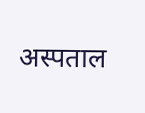अस्पताल